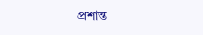প্রশান্ত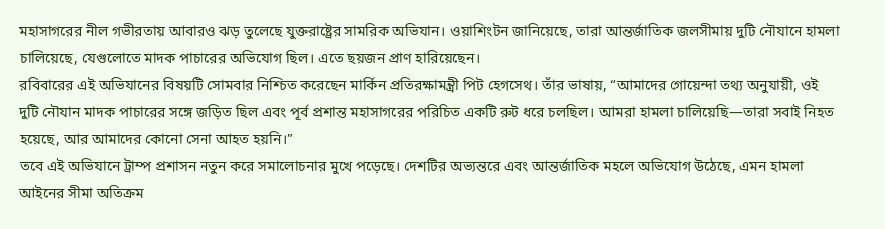মহাসাগরের নীল গভীরতায় আবারও ঝড় তুলেছে যুক্তরাষ্ট্রের সামরিক অভিযান। ওয়াশিংটন জানিয়েছে, তারা আন্তর্জাতিক জলসীমায় দুটি নৌযানে হামলা চালিয়েছে, যেগুলোতে মাদক পাচারের অভিযোগ ছিল। এতে ছয়জন প্রাণ হারিয়েছেন।
রবিবারের এই অভিযানের বিষয়টি সোমবার নিশ্চিত করেছেন মার্কিন প্রতিরক্ষামন্ত্রী পিট হেগসেথ। তাঁর ভাষায়, “আমাদের গোয়েন্দা তথ্য অনুযায়ী, ওই দুটি নৌযান মাদক পাচারের সঙ্গে জড়িত ছিল এবং পূর্ব প্রশান্ত মহাসাগরের পরিচিত একটি রুট ধরে চলছিল। আমরা হামলা চালিয়েছি—তারা সবাই নিহত হয়েছে, আর আমাদের কোনো সেনা আহত হয়নি।”
তবে এই অভিযানে ট্রাম্প প্রশাসন নতুন করে সমালোচনার মুখে পড়েছে। দেশটির অভ্যন্তরে এবং আন্তর্জাতিক মহলে অভিযোগ উঠেছে, এমন হামলা আইনের সীমা অতিক্রম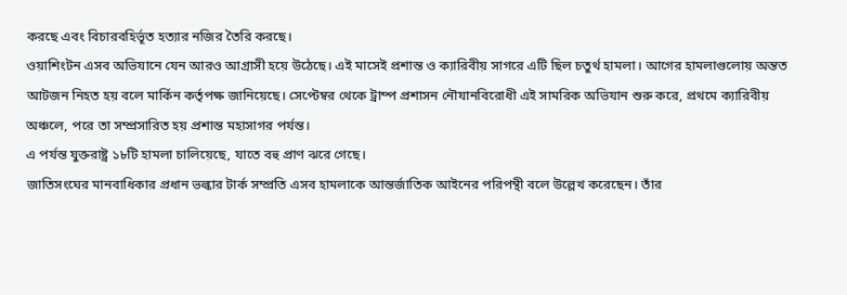করছে এবং বিচারবহির্ভূত হত্যার নজির তৈরি করছে।
ওয়াশিংটন এসব অভিযানে যেন আরও আগ্রাসী হয়ে উঠেছে। এই মাসেই প্রশান্ত ও ক্যারিবীয় সাগরে এটি ছিল চতুর্থ হামলা। আগের হামলাগুলোয় অন্তত আটজন নিহত হয় বলে মার্কিন কর্তৃপক্ষ জানিয়েছে। সেপ্টেম্বর থেকে ট্রাম্প প্রশাসন নৌযানবিরোধী এই সামরিক অভিযান শুরু করে, প্রথমে ক্যারিবীয় অঞ্চলে, পরে তা সম্প্রসারিত হয় প্রশান্ত মহাসাগর পর্যন্ত।
এ পর্যন্ত যুক্তরাষ্ট্র ১৮টি হামলা চালিয়েছে, যাতে বহু প্রাণ ঝরে গেছে।
জাতিসংঘের মানবাধিকার প্রধান ভল্কার টার্ক সম্প্রতি এসব হামলাকে আন্তর্জাতিক আইনের পরিপন্থী বলে উল্লেখ করেছেন। তাঁর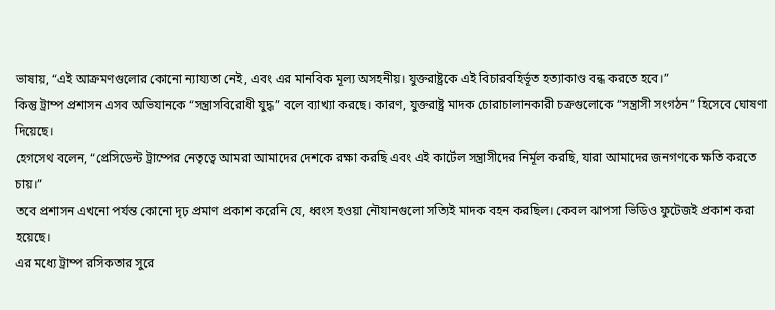ভাষায়, “এই আক্রমণগুলোর কোনো ন্যায্যতা নেই, এবং এর মানবিক মূল্য অসহনীয়। যুক্তরাষ্ট্রকে এই বিচারবহির্ভূত হত্যাকাণ্ড বন্ধ করতে হবে।”
কিন্তু ট্রাম্প প্রশাসন এসব অভিযানকে “সন্ত্রাসবিরোধী যুদ্ধ” বলে ব্যাখ্যা করছে। কারণ, যুক্তরাষ্ট্র মাদক চোরাচালানকারী চক্রগুলোকে “সন্ত্রাসী সংগঠন” হিসেবে ঘোষণা দিয়েছে।
হেগসেথ বলেন, “প্রেসিডেন্ট ট্রাম্পের নেতৃত্বে আমরা আমাদের দেশকে রক্ষা করছি এবং এই কার্টেল সন্ত্রাসীদের নির্মূল করছি, যারা আমাদের জনগণকে ক্ষতি করতে চায়।”
তবে প্রশাসন এখনো পর্যন্ত কোনো দৃঢ় প্রমাণ প্রকাশ করেনি যে, ধ্বংস হওয়া নৌযানগুলো সত্যিই মাদক বহন করছিল। কেবল ঝাপসা ভিডিও ফুটেজই প্রকাশ করা হয়েছে।
এর মধ্যে ট্রাম্প রসিকতার সুরে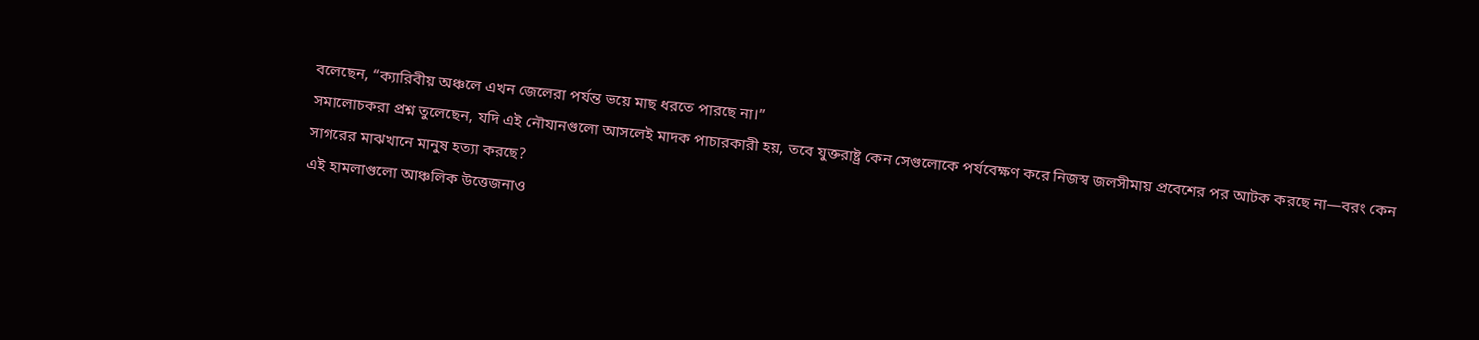বলেছেন, “ক্যারিবীয় অঞ্চলে এখন জেলেরা পর্যন্ত ভয়ে মাছ ধরতে পারছে না।”
সমালোচকরা প্রশ্ন তুলেছেন, যদি এই নৌযানগুলো আসলেই মাদক পাচারকারী হয়, তবে যুক্তরাষ্ট্র কেন সেগুলোকে পর্যবেক্ষণ করে নিজস্ব জলসীমায় প্রবেশের পর আটক করছে না—বরং কেন সাগরের মাঝখানে মানুষ হত্যা করছে?
এই হামলাগুলো আঞ্চলিক উত্তেজনাও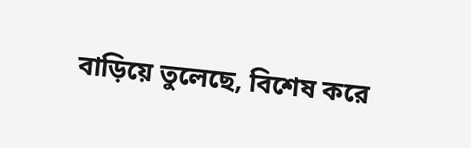বাড়িয়ে তুলেছে, বিশেষ করে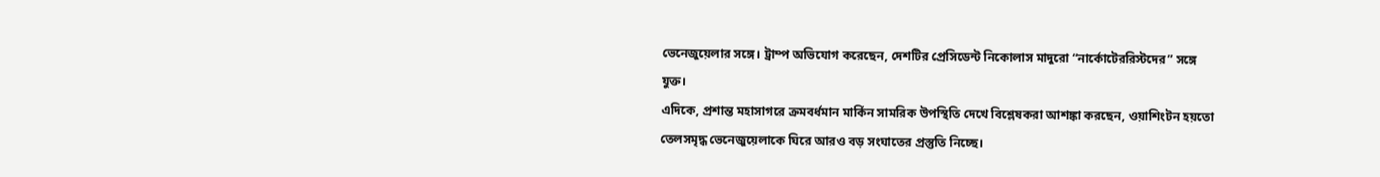ভেনেজুয়েলার সঙ্গে। ট্রাম্প অভিযোগ করেছেন, দেশটির প্রেসিডেন্ট নিকোলাস মাদুরো “নার্কোটেররিস্টদের” সঙ্গে যুক্ত।
এদিকে, প্রশান্ত মহাসাগরে ক্রমবর্ধমান মার্কিন সামরিক উপস্থিতি দেখে বিশ্লেষকরা আশঙ্কা করছেন, ওয়াশিংটন হয়তো তেলসমৃদ্ধ ভেনেজুয়েলাকে ঘিরে আরও বড় সংঘাতের প্রস্তুতি নিচ্ছে।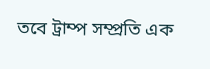তবে ট্রাম্প সম্প্রতি এক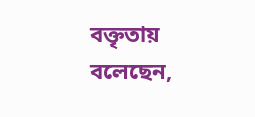বক্তৃতায় বলেছেন,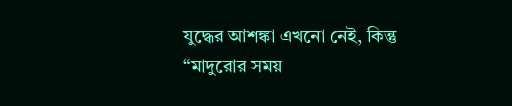যুদ্ধের আশঙ্কা এখনো নেই, কিন্তু “মাদুরোর সময়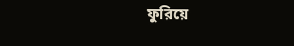ফুরিয়ে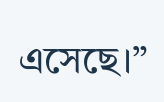এসেছে।”